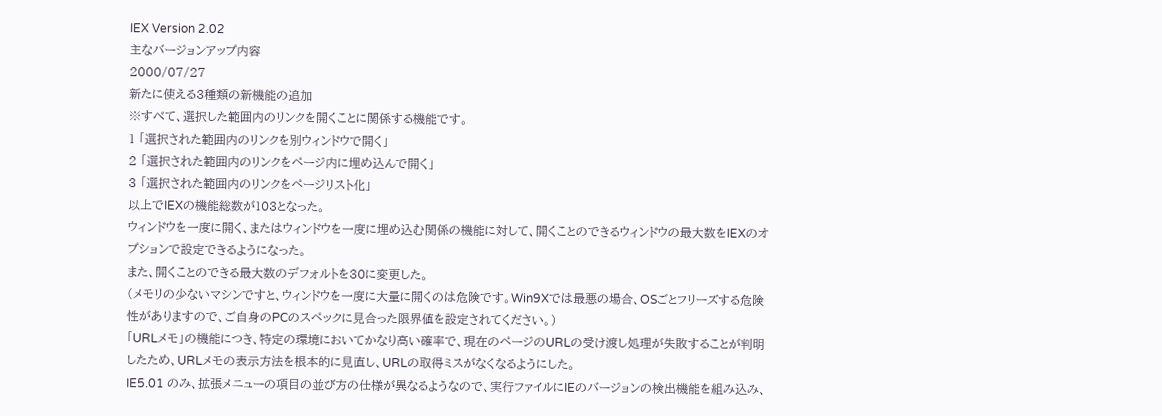IEX Version 2.02
主なバージョンアップ内容
2000/07/27
新たに使える3種類の新機能の追加
※すべて、選択した範囲内のリンクを開くことに関係する機能です。
1 「選択された範囲内のリンクを別ウィンドウで開く」
2 「選択された範囲内のリンクをページ内に埋め込んで開く」
3 「選択された範囲内のリンクをページリスト化」
以上でIEXの機能総数が103となった。
ウィンドウを一度に開く、またはウィンドウを一度に埋め込む関係の機能に対して、開くことのできるウィンドウの最大数をIEXのオプションで設定できるようになった。
また、開くことのできる最大数のデフォルトを30に変更した。
(メモリの少ないマシンですと、ウィンドウを一度に大量に開くのは危険です。Win9Xでは最悪の場合、OSごとフリーズする危険性がありますので、ご自身のPCのスペックに見合った限界値を設定されてください。)
「URLメモ」の機能につき、特定の環境においてかなり高い確率で、現在のページのURLの受け渡し処理が失敗することが判明したため、URLメモの表示方法を根本的に見直し、URLの取得ミスがなくなるようにした。
IE5.01 のみ、拡張メニューの項目の並び方の仕様が異なるようなので、実行ファイルにIEのバージョンの検出機能を組み込み、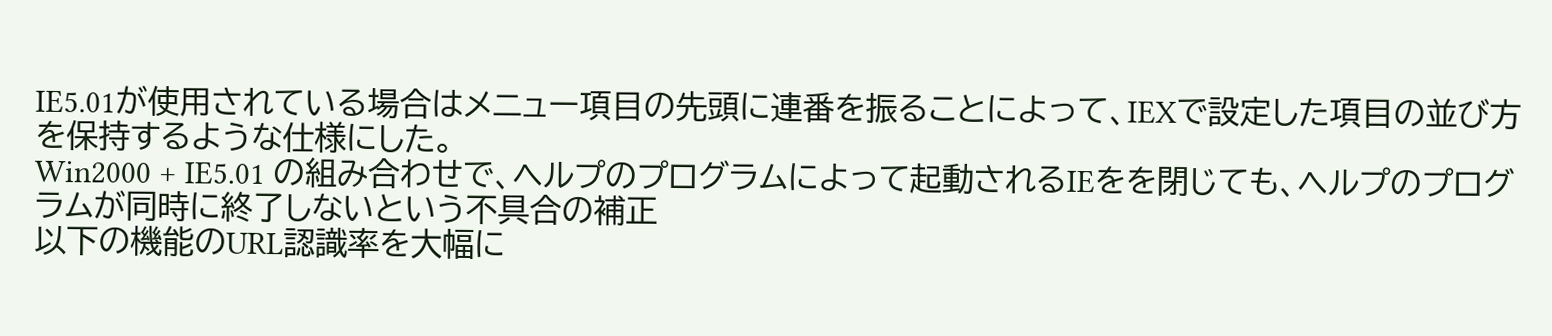IE5.01が使用されている場合はメニュー項目の先頭に連番を振ることによって、IEXで設定した項目の並び方を保持するような仕様にした。
Win2000 + IE5.01 の組み合わせで、ヘルプのプログラムによって起動されるIEをを閉じても、ヘルプのプログラムが同時に終了しないという不具合の補正
以下の機能のURL認識率を大幅に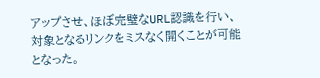アップさせ、ほぼ完璧なURL認識を行い、対象となるリンクをミスなく開くことが可能となった。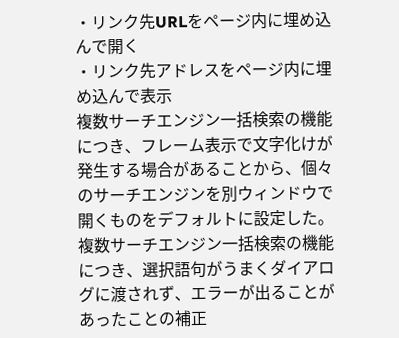・リンク先URLをページ内に埋め込んで開く
・リンク先アドレスをページ内に埋め込んで表示
複数サーチエンジン一括検索の機能につき、フレーム表示で文字化けが発生する場合があることから、個々のサーチエンジンを別ウィンドウで開くものをデフォルトに設定した。
複数サーチエンジン一括検索の機能につき、選択語句がうまくダイアログに渡されず、エラーが出ることがあったことの補正